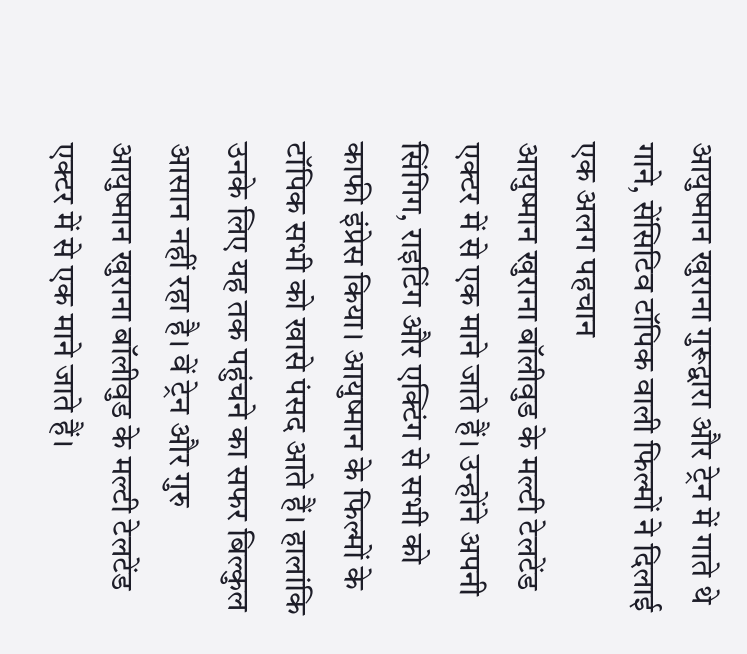आयुष्मान खुराना गुरूद्वारा और ट्रेन में गाते थे गाने, सेंसिटिव टॉपिक वाली फिल्मों ने दिलाई एक अलग पहचान
आयुष्मान खुराना बॉलीवुड के मल्टी टेलटेंड एक्टर में से एक माने जाते हैं। उन्होंने अपनी सिंगिग, राइटिंग और एक्टिंग से सभी को काफी इंप्रेस किया। आयुष्मान के फिल्मों के टॉपिक सभी को खासे पंसद आते हैं। हालांकि उनके लिए यह तक पहुंचने का सफर बिल्कुल आसान नहीं रहा है। वें ट्रेन और गुरु
आयुष्मान खुराना बॉलीवुड के मल्टी टेलटेंड एक्टर में से एक माने जाते हैं।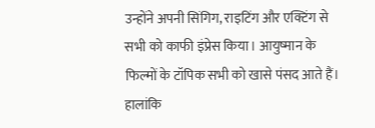उन्होंने अपनी सिंगिग, राइटिंग और एक्टिंग से सभी को काफी इंप्रेस किया। आयुष्मान के फिल्मों के टॉपिक सभी को खासे पंसद आते हैं। हालांकि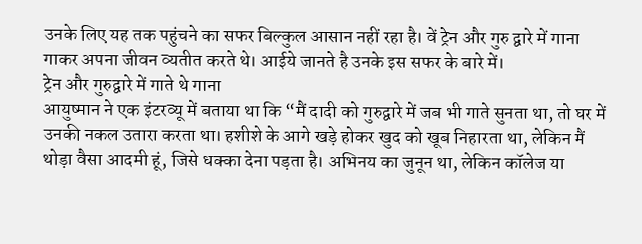उनके लिए यह तक पहुंचने का सफर बिल्कुल आसान नहीं रहा है। वें ट्रेन और गुरु द्वारे में गाना गाकर अपना जीवन व्यतीत करते थे। आईये जानते है उनके इस सफर के बारे में।
ट्रेन और गुरुद्वारे में गाते थे गाना
आयुष्मान ने एक इंटरव्यू में बताया था कि “मैं दादी को गुरुद्वारे में जब भी गाते सुनता था, तो घर में उनकी नकल उतारा करता था। हशीशे के आगे खड़े होकर खुद को खूब निहारता था, लेकिन मैं थोड़ा वैसा आदमी हूं, जिसे धक्का देना पड़ता है। अभिनय का जुनून था, लेकिन कॉलेज या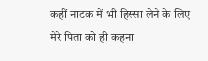कहीं नाटक में भी हिस्सा लेने के लिए मेरे पिता को ही कहना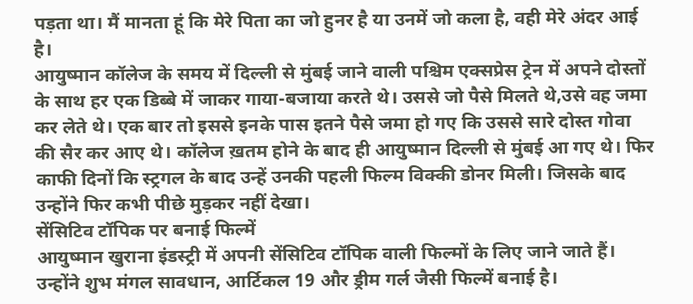पड़ता था। मैं मानता हूं कि मेरे पिता का जो हुनर है या उनमें जो कला है, वही मेरे अंदर आई है।
आयुष्मान कॉलेज के समय में दिल्ली से मुंबई जाने वाली पश्चिम एक्सप्रेस ट्रेन में अपने दोस्तों के साथ हर एक डिब्बे में जाकर गाया-बजाया करते थे। उससे जो पैसे मिलते थे,उसे वह जमा कर लेते थे। एक बार तो इससे इनके पास इतने पैसे जमा हो गए कि उससे सारे दोस्त गोवा की सैर कर आए थे। कॉलेज ख़तम होने के बाद ही आयुष्मान दिल्ली से मुंबई आ गए थे। फिर काफी दिनों कि स्ट्रगल के बाद उन्हें उनकी पहली फिल्म विक्की डोनर मिली। जिसके बाद उन्होंने फिर कभी पीछे मुड़कर नहीं देखा।
सेंसिटिव टॉपिक पर बनाई फिल्में
आयुष्मान खुराना इंडस्ट्री में अपनी सेंसिटिव टॉपिक वाली फिल्मों के लिए जाने जाते हैं। उन्होंने शुभ मंगल सावधान, आर्टिकल 19 और ड्रीम गर्ल जैसी फिल्में बनाई है।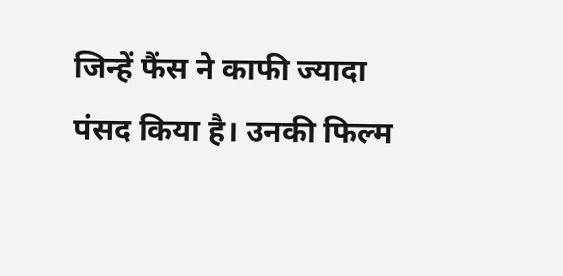जिन्हें फैंस ने काफी ज्यादा पंसद किया है। उनकी फिल्म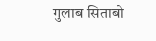गुलाब सिताबो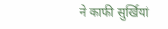ने काफी सुर्खियां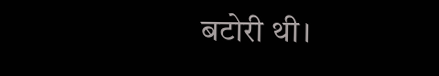बटोरी थी।